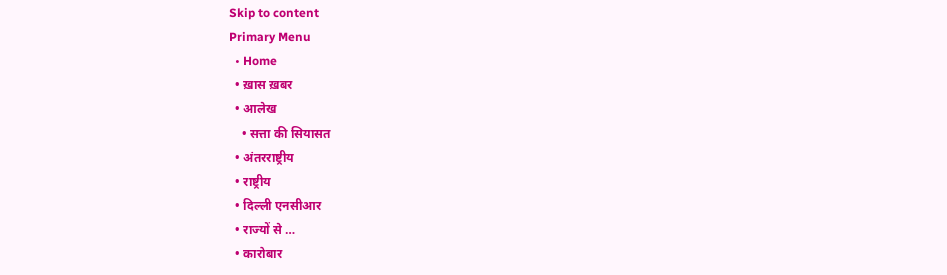Skip to content
Primary Menu
  • Home
  • ख़ास ख़बर
  • आलेख
    • सत्ता की सियासत
  • अंतरराष्ट्रीय
  • राष्ट्रीय
  • दिल्ली एनसीआर
  • राज्यों से …
  • कारोबार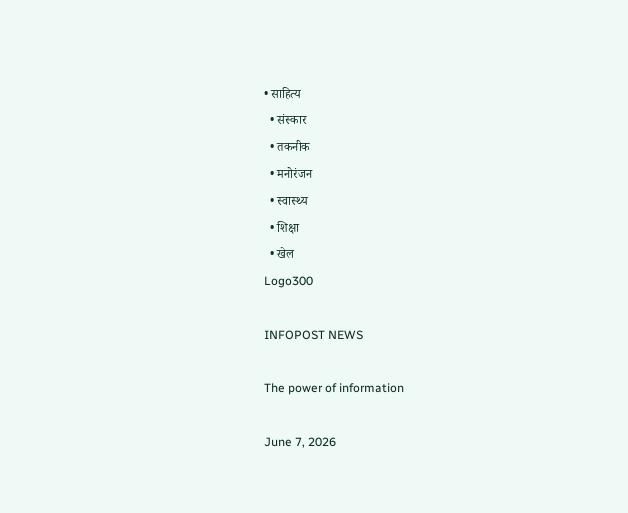• साहित्य
  • संस्कार
  • तकनीक
  • मनोरंजन
  • स्वास्थ्य
  • शिक्षा
  • खेल
Logo300

INFOPOST NEWS

The power of information

June 7, 2026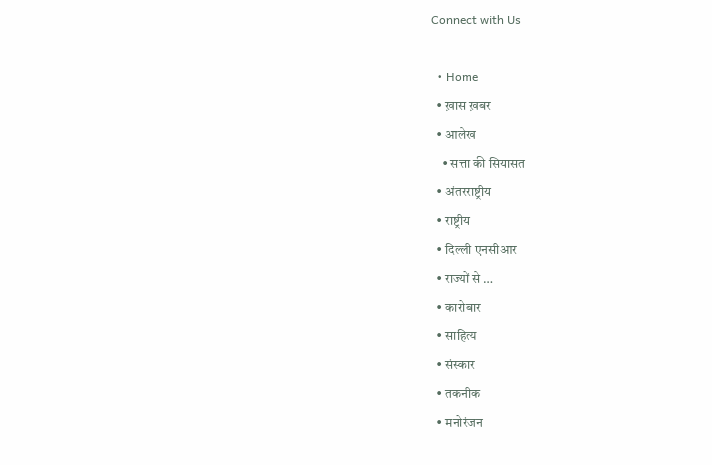Connect with Us

  • Home
  • ख़ास ख़बर
  • आलेख
    • सत्ता की सियासत
  • अंतरराष्ट्रीय
  • राष्ट्रीय
  • दिल्ली एनसीआर
  • राज्यों से …
  • कारोबार
  • साहित्य
  • संस्कार
  • तकनीक
  • मनोरंजन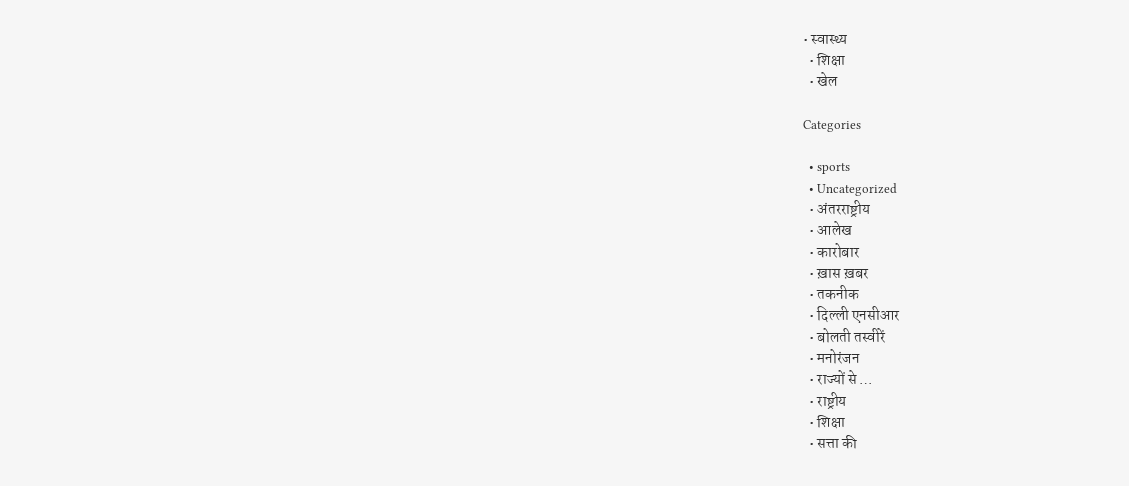• स्वास्थ्य
  • शिक्षा
  • खेल

Categories

  • sports
  • Uncategorized
  • अंतरराष्ट्रीय
  • आलेख
  • कारोबार
  • ख़ास ख़बर
  • तकनीक
  • दिल्ली एनसीआर
  • बोलती तस्वीरें
  • मनोरंजन
  • राज्यों से …
  • राष्ट्रीय
  • शिक्षा
  • सत्ता की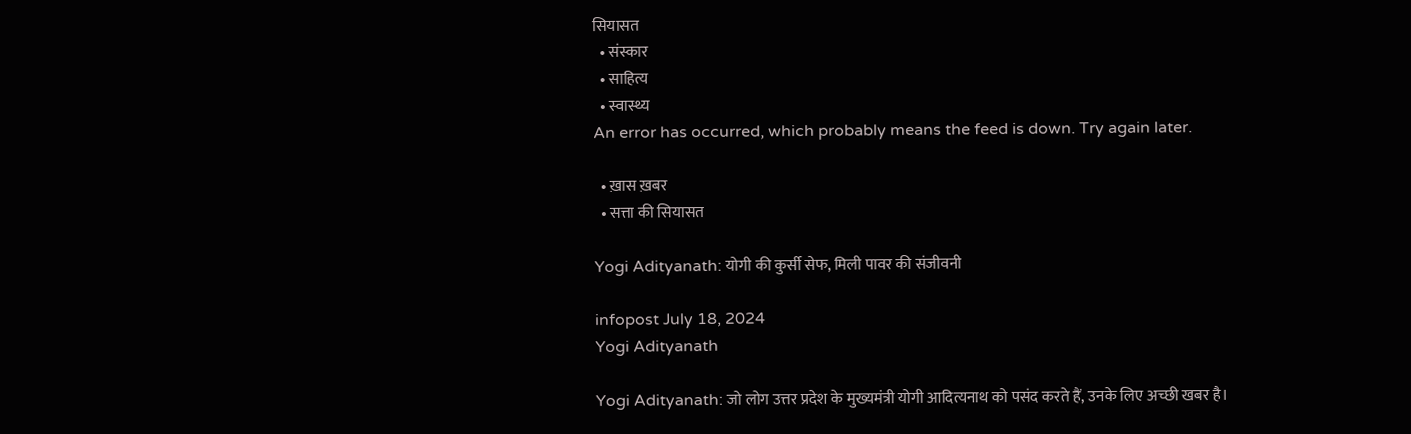सियासत
  • संस्कार
  • साहित्य
  • स्वास्थ्य
An error has occurred, which probably means the feed is down. Try again later.

  • ख़ास ख़बर
  • सत्ता की सियासत

Yogi Adityanath: योगी की कुर्सी सेफ, मिली पावर की संजीवनी

infopost July 18, 2024
Yogi Adityanath

Yogi Adityanath: जो लोग उत्तर प्रदेश के मुख्यमंत्री योगी आदित्यनाथ को पसंद करते हैं, उनके लिए अच्छी खबर है।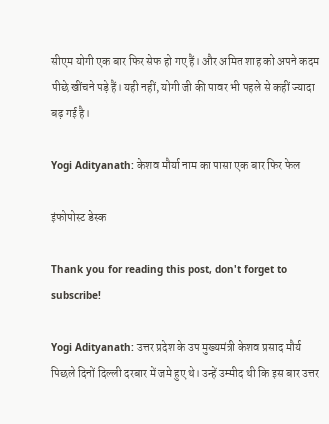सीएम योगी एक बार फिर सेफ हो गए हैं। और अमित शाह को अपने कदम पीछे खींचने पड़े हैं। यही नहीं, योगी जी की पावर भी पहले से कहीं ज्यादा बढ़ गई है।

Yogi Adityanath: केशव मौर्या नाम का पासा एक बार फिर फेल

इंफोपोस्ट डेस्क

Thank you for reading this post, don't forget to subscribe!

Yogi Adityanath: उत्तर प्रदेश के उप मुख्यमंत्री केशव प्रसाद मौर्य पिछले दिनों दिल्ली दरबार में जमे हुए थे। उन्हें उम्मीद थी कि इस बार उत्तर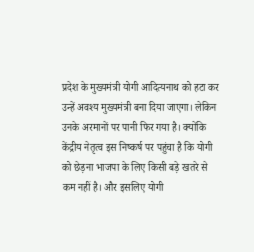प्रदेश के मुख्यमंत्री योगी आदित्यनाथ को हटा कर उन्हें अवश्य मुख्यमंत्री बना दिया जाएगा। लेकिन उनके अरमानों पर पानी फिर गया है। क्योंकि केंद्रीय नेतृत्व इस निष्कर्ष पर पहुंचा है कि योगी को छेड़ना भाजपा के लिए किसी बड़े खतरे से कम नहीं है। और इसलिए योगी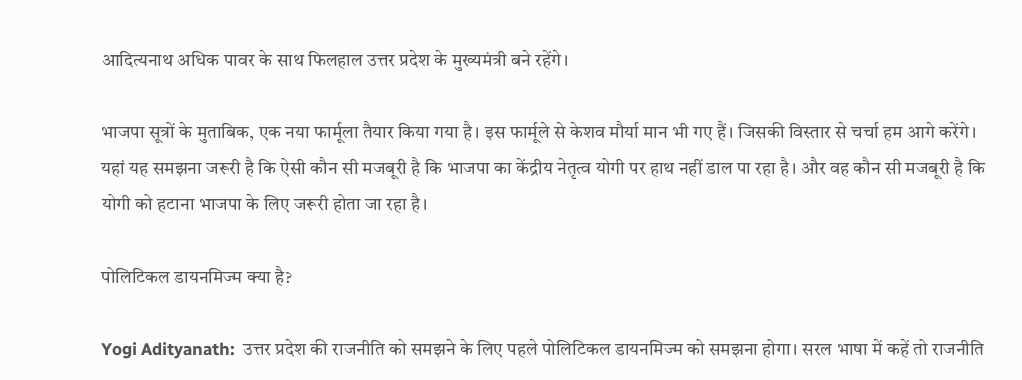आदित्यनाथ अधिक पावर के साथ फिलहाल उत्तर प्रदेश के मुख्यमंत्री बने रहेंगे।

भाजपा सूत्रों के मुताबिक, एक नया फार्मूला तैयार किया गया है। इस फार्मूले से केशव मौर्या मान भी गए हैं। जिसकी विस्तार से चर्चा हम आगे करेंगे। यहां यह समझना जरूरी है कि ऐसी कौन सी मजबूरी है कि भाजपा का केंद्रीय नेतृत्व योगी पर हाथ नहीं डाल पा रहा है। और वह कौन सी मजबूरी है कि योगी को हटाना भाजपा के लिए जरूरी होता जा रहा है।

पोलिटिकल डायनमिज्म क्या है?

Yogi Adityanath:  उत्तर प्रदेश की राजनीति को समझने के लिए पहले पोलिटिकल डायनमिज्म को समझना होगा। सरल भाषा में कहें तो राजनीति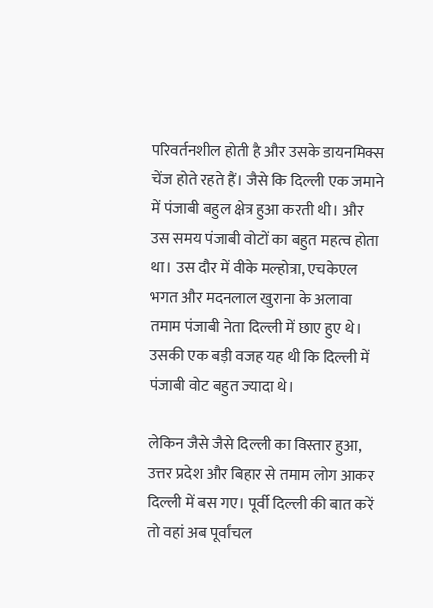परिवर्तनशील होती है और उसके डायनमिक्स चेंज होते रहते हैं। जैसे कि दिल्ली एक जमाने में पंजाबी बहुल क्षेत्र हुआ करती थी। और उस समय पंजाबी वोटों का बहुत महत्व होता था। उस दौर में वीके मल्होत्रा, एचकेएल भगत और मदनलाल खुराना के अलावा तमाम पंजाबी नेता दिल्ली में छाए हुए थे। उसकी एक बड़ी वजह यह थी कि दिल्ली में पंजाबी वोट बहुत ज्यादा थे।

लेकिन जैसे जैसे दिल्ली का विस्तार हुआ, उत्तर प्रदेश और बिहार से तमाम लोग आकर दिल्ली में बस गए। पूर्वी दिल्ली की बात करें तो वहां अब पूर्वांचल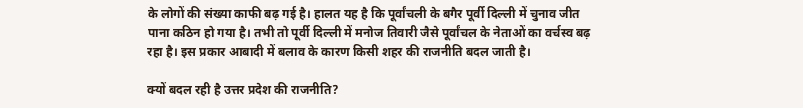के लोगों की संख्या काफी बढ़ गई है। हालत यह है कि पूर्वांचली के बगैर पूर्वी दिल्ली में चुनाव जीत पाना कठिन हो गया है। तभी तो पूर्वी दिल्ली में मनोज तिवारी जैसे पूर्वांचल के नेताओं का वर्चस्व बढ़ रहा है। इस प्रकार आबादी में बलाव के कारण किसी शहर की राजनीति बदल जाती है।

क्यों बदल रही है उत्तर प्रदेश की राजनीति?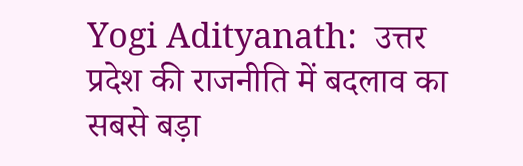Yogi Adityanath:  उत्तर प्रदेश की राजनीति में बदलाव का सबसे बड़ा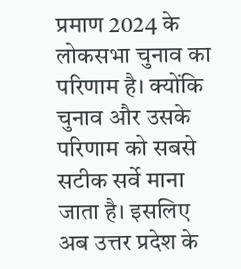प्रमाण 2024 के लोकसभा चुनाव का परिणाम है। क्योंकि चुनाव और उसके परिणाम को सबसे सटीक सर्वे माना जाता है। इसलिए अब उत्तर प्रदेश के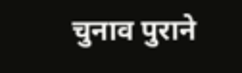चुनाव पुराने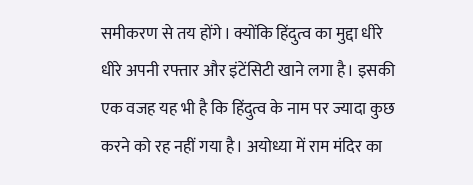समीकरण से तय होंगे। क्योंकि हिंदुत्व का मुद्दा धीरे धीरे अपनी रफ्तार और इंटेंसिटी खाने लगा है। इसकी एक वजह यह भी है कि हिंदुत्व के नाम पर ज्यादा कुछ करने को रह नहीं गया है। अयोध्या में राम मंदिर का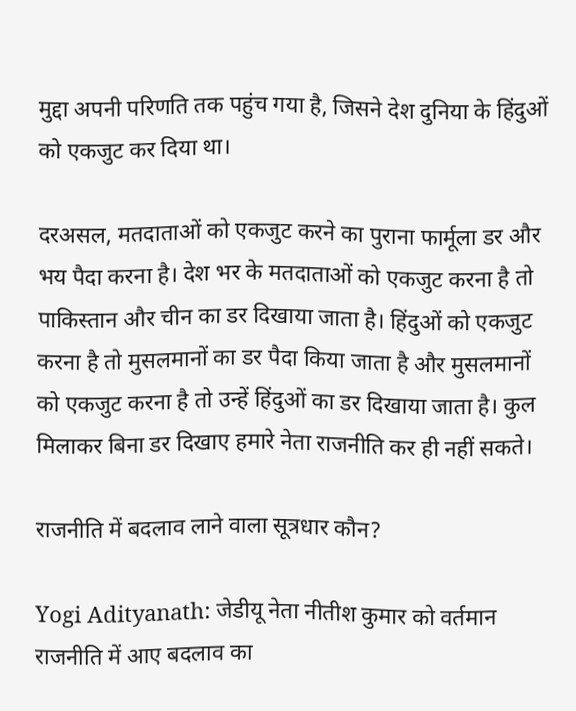मुद्दा अपनी परिणति तक पहुंच गया है, जिसने देश दुनिया के हिंदुओं को एकजुट कर दिया था।

दरअसल, मतदाताओं को एकजुट करने का पुराना फार्मूला डर और भय पैदा करना है। देश भर के मतदाताओं को एकजुट करना है तो पाकिस्तान और चीन का डर दिखाया जाता है। हिंदुओं को एकजुट करना है तो मुसलमानों का डर पैदा किया जाता है और मुसलमानों को एकजुट करना है तो उन्हें हिंदुओं का डर दिखाया जाता है। कुल मिलाकर बिना डर दिखाए हमारे नेता राजनीति कर ही नहीं सकते।

राजनीति में बदलाव लाने वाला सूत्रधार कौन?

Yogi Adityanath: जेडीयू नेता नीतीश कुमार को वर्तमान राजनीति में आए बदलाव का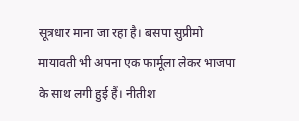सूत्रधार माना जा रहा है। बसपा सुप्रीमो मायावती भी अपना एक फार्मूला लेकर भाजपा के साथ लगी हुई हैं। नीतीश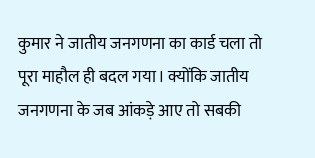कुमार ने जातीय जनगणना का कार्ड चला तो पूरा माहौल ही बदल गया। क्योंकि जातीय जनगणना के जब आंकड़े आए तो सबकी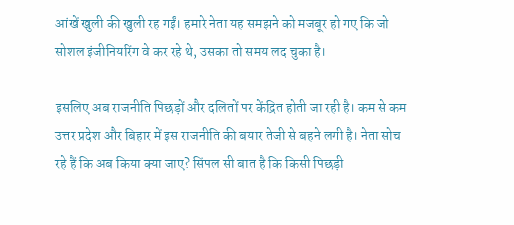आंखें खुली की खुली रह गईं। हमारे नेता यह समझने को मजबूर हो गए कि जो सोशल इंजीनियरिंग वे कर रहे थे, उसका तो समय लद चुका है।

इसलिए अब राजनीति पिछड़ों और दलितों पर केंद्रित होती जा रही है। कम से कम उत्तर प्रदेश और बिहार में इस राजनीति की बयार तेजी से बहने लगी है। नेता सोच रहे हैं कि अब किया क्या जाए? सिंपल सी बात है कि किसी पिछड़ी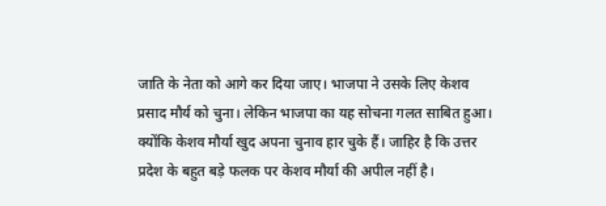जाति के नेता को आगे कर दिया जाए। भाजपा ने उसके लिए केशव प्रसाद मौर्य को चुना। लेकिन भाजपा का यह सोचना गलत साबित हुआ। क्योंकि केशव मौर्या खुद अपना चुनाव हार चुके हैं। जाहिर है कि उत्तर प्रदेश के बहुत बड़े फलक पर केशव मौर्या की अपील नहीं है।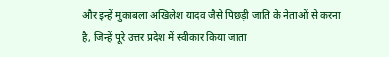और इन्हें मुकाबला अखिलेश यादव जैसे पिछड़ी जाति के नेताओं से करना है, जिन्हें पूरे उत्तर प्रदेश में स्वीकार किया जाता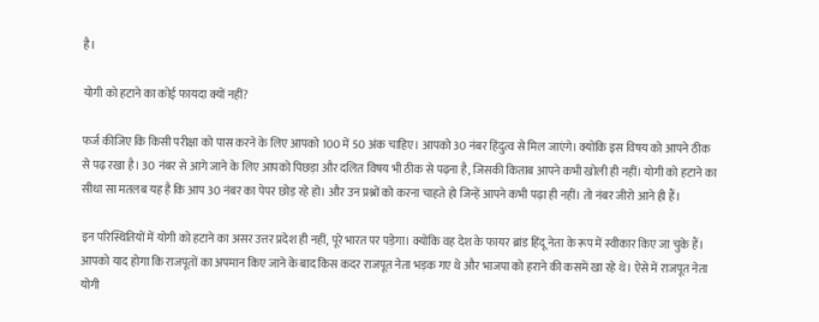है।

योगी को हटाने का कोई फायदा क्यों नहीं?

फर्ज कीजिए कि किसी परीक्षा को पास करने के लिए आपको 100 में 50 अंक चाहिए। आपको 30 नंबर हिंदुत्व से मिल जाएंगे। क्योंकि इस विषय को आपने ठीक से पढ़ रखा है। 30 नंबर से आगे जाने के लिए आपको पिछड़ा और दलित विषय भी ठीक से पढ़ना है, जिसकी किताब आपने कभी खोली ही नहीं। योगी को हटाने का सीधा सा मतलब यह है कि आप 30 नंबर का पेपर छोड़ रहे हो। और उन प्रश्नों को करना चाहते हो जिन्हें आपने कभी पढ़ा ही नहीं। तो नंबर जीरो आने ही हैं।

इन परिस्थितियों में योगी को हटाने का असर उत्तर प्रदेश ही नहीं, पूरे भारत पर पड़ेगा। क्योंकि वह देश के फायर ब्रांड हिंदू नेता के रूप में स्वीकार किए जा चुके हैं। आपको याद होगा कि राजपूतों का अपमान किए जाने के बाद किस कदर राजपूत नेता भड़क गए थे और भाजपा को हराने की कसमें खा रहे थे। ऐसे में राजपूत नेता योगी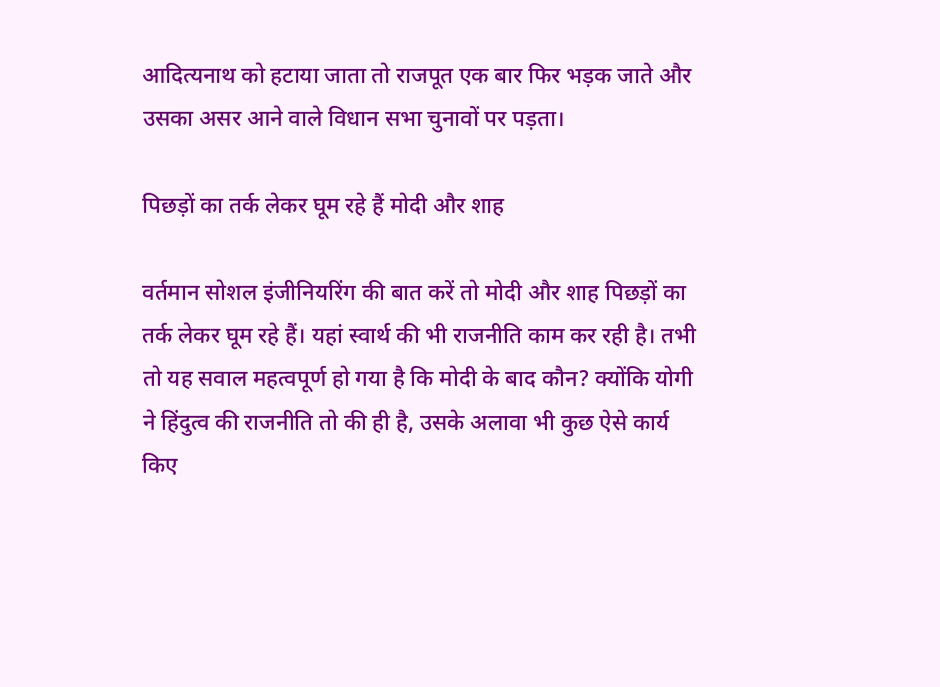आदित्यनाथ को हटाया जाता तो राजपूत एक बार फिर भड़क जाते और उसका असर आने वाले विधान सभा चुनावों पर पड़ता।

पिछड़ों का तर्क लेकर घूम रहे हैं मोदी और शाह

वर्तमान सोशल इंजीनियरिंग की बात करें तो मोदी और शाह पिछड़ों का तर्क लेकर घूम रहे हैं। यहां स्वार्थ की भी राजनीति काम कर रही है। तभी तो यह सवाल महत्वपूर्ण हो गया है कि मोदी के बाद कौन? क्योंकि योगी ने हिंदुत्व की राजनीति तो की ही है, उसके अलावा भी कुछ ऐसे कार्य किए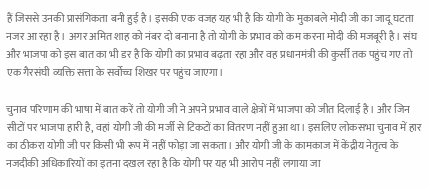हैं जिससे उनकी प्रासंगिकता बनी हुई है। इसकी एक वजह यह भी है कि योगी के मुकाबले मोदी जी का जादू घटता नजर आ रहा है। अगर अमित शाह को नंबर दो बनाना है तो योगी के प्रभाव को कम करना मोदी की मजबूरी है। संघ और भाजपा को इस बात का भी डर है कि योगी का प्रभाव बढ़ता रहा और वह प्रधानमंत्री की कुर्सी तक पहुंच गए तो एक गैरसंघी व्यक्ति सत्ता के सर्वोच्च शिखर पर पहुंच जाएगा।

चुनाव परिणाम की भाषा में बात करें तो योगी जी ने अपने प्रभाव वाले क्षेत्रों में भाजपा को जीत दिलाई है। और जिन सीटों पर भाजपा हारी है, वहां योगी जी की मर्जी से टिकटों का वितरण नहीं हुआ था। इसलिए लोकसभा चुनाव में हार का ठीकरा योगी जी पर किसी भी रूप में नहीं फोड़ा जा सकता। और योगी जी के कामकाज में केंद्रीय नेतृत्व के नजदीकी अधिकारियों का इतना दखल रहा है कि योगी पर यह भी आरोप नहीं लगाया जा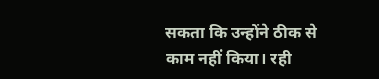सकता कि उन्होंने ठीक से काम नहीं किया। रही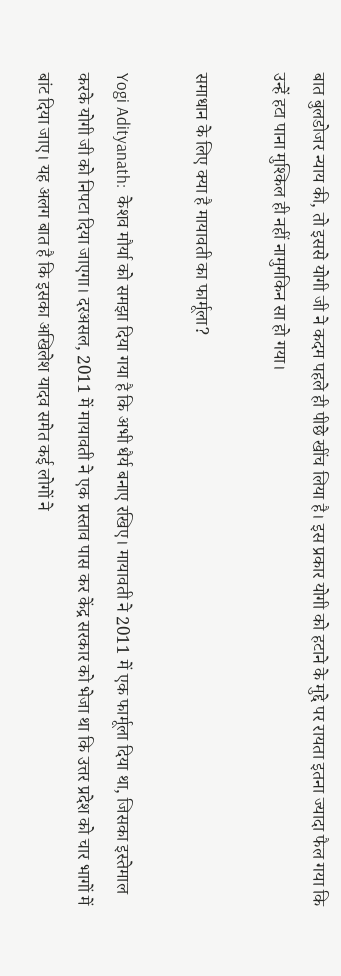बात बुलडोजर न्याय की, तो इससे योगी जी ने कदम पहले ही पीछे खींच लिया है। इस प्रकार योगी को हटाने के मुद्दे पर रायता इतना ज्यादा फैल गया कि उन्हें हटा पाना मुश्किल ही नहीं नामुमकिन सा हो गया।

समाधान के लिए क्या है मायावती का फार्मूला?

Yogi Adityanath:  केशव मौर्या को समझा दिया गया है कि अभी धैर्य बनाए रखिए। मायावती ने 2011 में एक फार्मूला दिया था, जिसका इस्तेमाल करके योगी जी को निपटा दिया जाएगा। दरअसल, 2011 में मायावती ने एक प्रस्ताव पास कर केंद्र सरकार को भेजा था कि उत्तर प्रदेश को चार भागों में बांट दिया जाए। यह अलग बात है कि इसका अखिलेश यादव समेत कई लोगों ने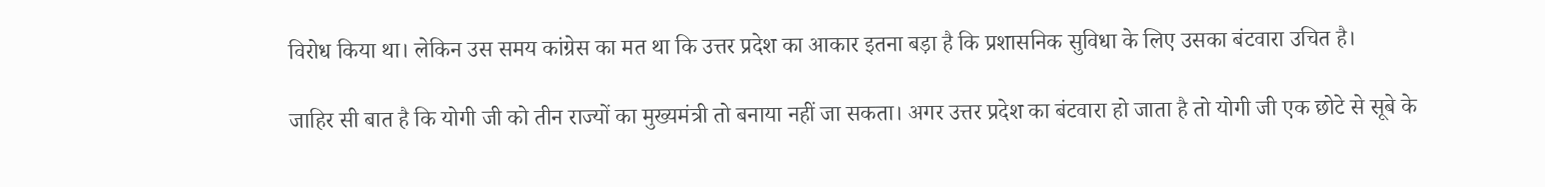विरोध किया था। लेकिन उस समय कांग्रेस का मत था कि उत्तर प्रदेश का आकार इतना बड़ा है कि प्रशासनिक सुविधा के लिए उसका बंटवारा उचित है।

जाहिर सी बात है कि योगी जी को तीन राज्यों का मुख्यमंत्री तो बनाया नहीं जा सकता। अगर उत्तर प्रदेश का बंटवारा हो जाता है तो योगी जी एक छोटे से सूबे के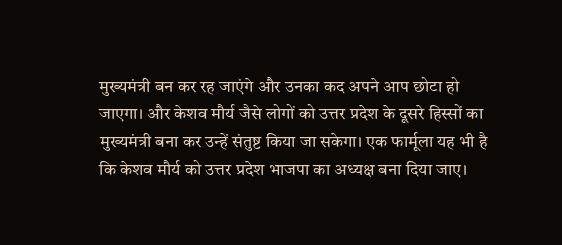मुख्यमंत्री बन कर रह जाएंगे और उनका कद अपने आप छोटा हो जाएगा। और केशव मौर्य जैसे लोगों को उत्तर प्रदेश के दूसरे हिस्सों का मुख्यमंत्री बना कर उन्हें संतुष्ट किया जा सकेगा। एक फार्मूला यह भी है कि केशव मौर्य को उत्तर प्रदेश भाजपा का अध्यक्ष बना दिया जाए।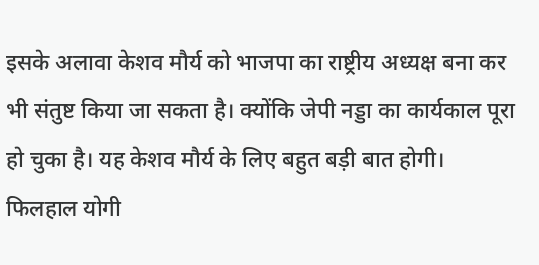इसके अलावा केशव मौर्य को भाजपा का राष्ट्रीय अध्यक्ष बना कर भी संतुष्ट किया जा सकता है। क्योंकि जेपी नड्डा का कार्यकाल पूरा हो चुका है। यह केशव मौर्य के लिए बहुत बड़ी बात होगी। फिलहाल योगी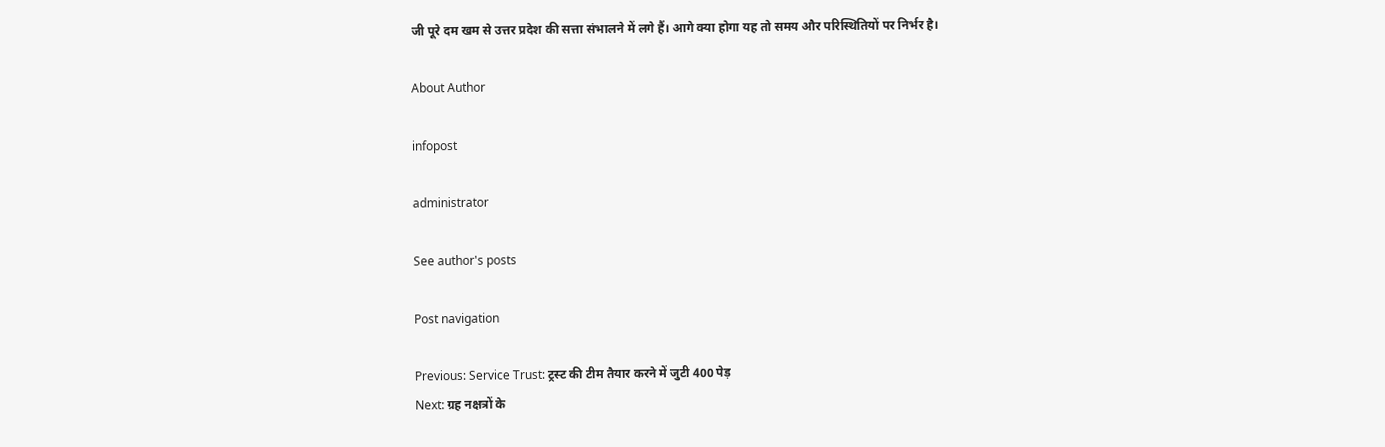जी पूरे दम खम से उत्तर प्रदेश की सत्ता संभालने में लगे हैं। आगे क्या होगा यह तो समय और परिस्थितियों पर निर्भर है।

About Author

infopost

administrator

See author's posts

Post navigation

Previous: Service Trust: ट्रस्ट की टीम तैयार करने में जुटी 400 पेड़
Next: ग्रह नक्षत्रों के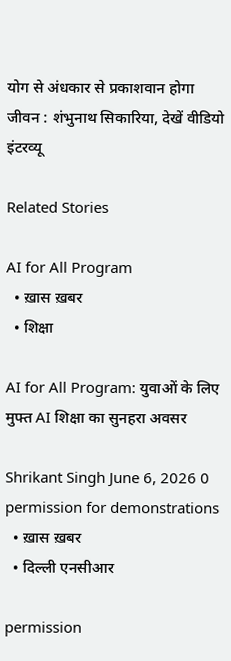योग से अंधकार से प्रकाशवान होगा जीवन : शंभुनाथ सिकारिया, देखें वीडियो इंटरव्यू

Related Stories

AI for All Program
  • ख़ास ख़बर
  • शिक्षा

AI for All Program: युवाओं के लिए मुफ्त AI शिक्षा का सुनहरा अवसर

Shrikant Singh June 6, 2026 0
permission for demonstrations
  • ख़ास ख़बर
  • दिल्ली एनसीआर

permission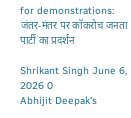for demonstrations: जंतर-मंतर पर कॉकरोच जनता पार्टी का प्रदर्शन

Shrikant Singh June 6, 2026 0
Abhijit Deepak's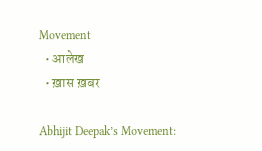Movement
  • आलेख
  • ख़ास ख़बर

Abhijit Deepak’s Movement: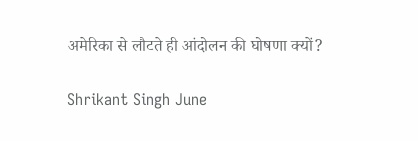अमेरिका से लौटते ही आंदोलन की घोषणा क्यों?

Shrikant Singh June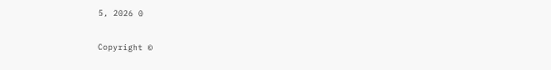5, 2026 0

Copyright ©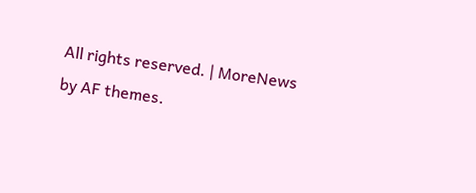All rights reserved. | MoreNews by AF themes.